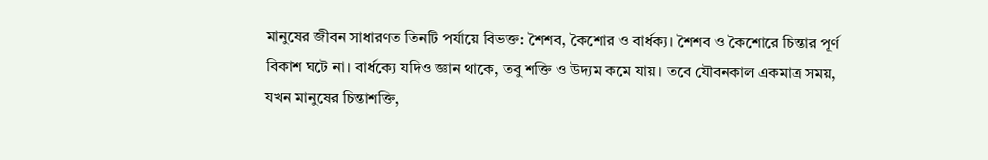মানুষের জীবন সাধারণত তিনটি পর্যায়ে বিভক্ত: শৈশব, কৈশোর ও বার্ধক্য। শৈশব ও কৈশোরে চিন্তার পূর্ণ বিকাশ ঘটে না। বার্ধক্যে যদিও জ্ঞান থাকে, তবু শক্তি ও উদ্যম কমে যায়। তবে যৌবনকাল একমাত্র সময়, যখন মানুষের চিন্তাশক্তি,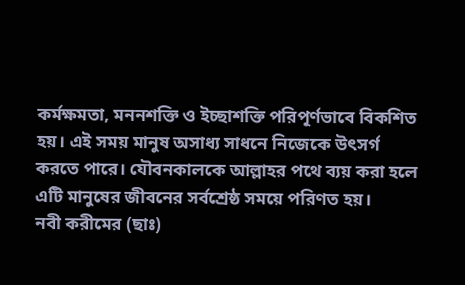কর্মক্ষমতা, মননশক্তি ও ইচ্ছাশক্তি পরিপূর্ণভাবে বিকশিত হয়। এই সময় মানুষ অসাধ্য সাধনে নিজেকে উৎসর্গ করতে পারে। যৌবনকালকে আল্লাহর পথে ব্যয় করা হলে এটি মানুষের জীবনের সর্বশ্রেষ্ঠ সময়ে পরিণত হয়।
নবী করীমের (ছাঃ)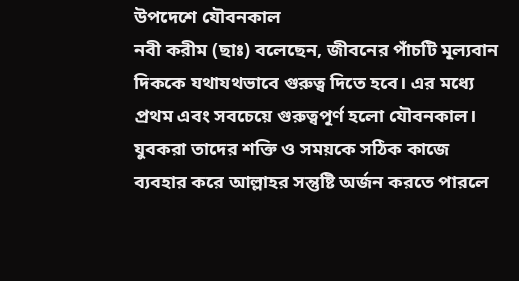উপদেশে যৌবনকাল
নবী করীম (ছাঃ) বলেছেন, জীবনের পাঁচটি মূল্যবান দিককে যথাযথভাবে গুরুত্ব দিতে হবে। এর মধ্যে প্রথম এবং সবচেয়ে গুরুত্বপূর্ণ হলো যৌবনকাল। যুবকরা তাদের শক্তি ও সময়কে সঠিক কাজে ব্যবহার করে আল্লাহর সন্তুষ্টি অর্জন করতে পারলে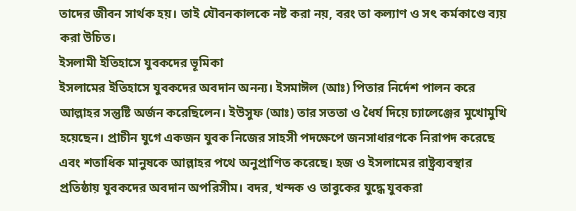তাদের জীবন সার্থক হয়। তাই যৌবনকালকে নষ্ট করা নয়, বরং তা কল্যাণ ও সৎ কর্মকাণ্ডে ব্যয় করা উচিত।
ইসলামী ইতিহাসে যুবকদের ভূমিকা
ইসলামের ইতিহাসে যুবকদের অবদান অনন্য। ইসমাঈল (আঃ) পিতার নির্দেশ পালন করে আল্লাহর সন্তুষ্টি অর্জন করেছিলেন। ইউসুফ (আঃ) তার সততা ও ধৈর্য দিয়ে চ্যালেঞ্জের মুখোমুখি হয়েছেন। প্রাচীন যুগে একজন যুবক নিজের সাহসী পদক্ষেপে জনসাধারণকে নিরাপদ করেছে এবং শতাধিক মানুষকে আল্লাহর পথে অনুপ্রাণিত করেছে। হজ ও ইসলামের রাষ্ট্রব্যবস্থার প্রতিষ্ঠায় যুবকদের অবদান অপরিসীম। বদর, খন্দক ও তাবুকের যুদ্ধে যুবকরা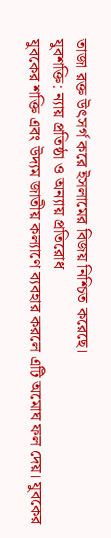তাজা রক্ত উৎসর্গ করে ইসলামের বিজয় নিশ্চিত করেছে।
যুবশক্তি: ন্যায় প্রতিষ্ঠা ও অন্যায় প্রতিরোধ
যুবকের শক্তি এবং উদ্যম জাতীয় কল্যাণে ব্যবহার করলে এটি অমোঘ ফল দেয়। যুবকের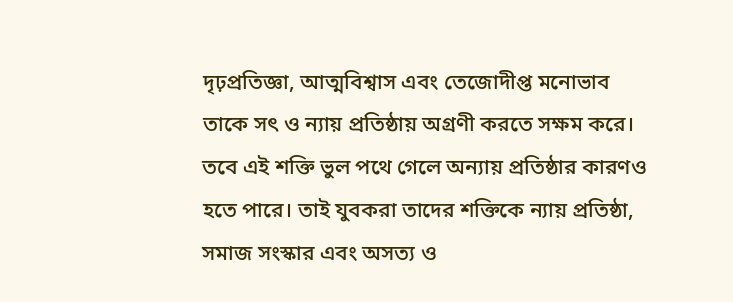দৃঢ়প্রতিজ্ঞা, আত্মবিশ্বাস এবং তেজোদীপ্ত মনোভাব তাকে সৎ ও ন্যায় প্রতিষ্ঠায় অগ্রণী করতে সক্ষম করে। তবে এই শক্তি ভুল পথে গেলে অন্যায় প্রতিষ্ঠার কারণও হতে পারে। তাই যুবকরা তাদের শক্তিকে ন্যায় প্রতিষ্ঠা, সমাজ সংস্কার এবং অসত্য ও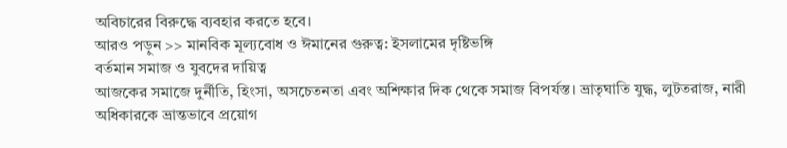অবিচারের বিরুদ্ধে ব্যবহার করতে হবে।
আরও পড়ুন >> মানবিক মূল্যবোধ ও ঈমানের গুরুত্ব: ইসলামের দৃষ্টিভঙ্গি
বর্তমান সমাজ ও যুবদের দায়িত্ব
আজকের সমাজে দুর্নীতি, হিংসা, অসচেতনতা এবং অশিক্ষার দিক থেকে সমাজ বিপর্যস্ত। ভ্রাতৃঘাতি যুদ্ধ, লুটতরাজ, নারী অধিকারকে ভ্রান্তভাবে প্রয়োগ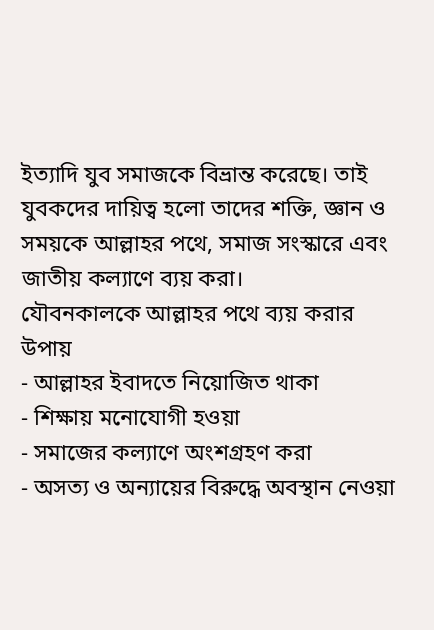ইত্যাদি যুব সমাজকে বিভ্রান্ত করেছে। তাই যুবকদের দায়িত্ব হলো তাদের শক্তি, জ্ঞান ও সময়কে আল্লাহর পথে, সমাজ সংস্কারে এবং জাতীয় কল্যাণে ব্যয় করা।
যৌবনকালকে আল্লাহর পথে ব্যয় করার উপায়
- আল্লাহর ইবাদতে নিয়োজিত থাকা
- শিক্ষায় মনোযোগী হওয়া
- সমাজের কল্যাণে অংশগ্রহণ করা
- অসত্য ও অন্যায়ের বিরুদ্ধে অবস্থান নেওয়া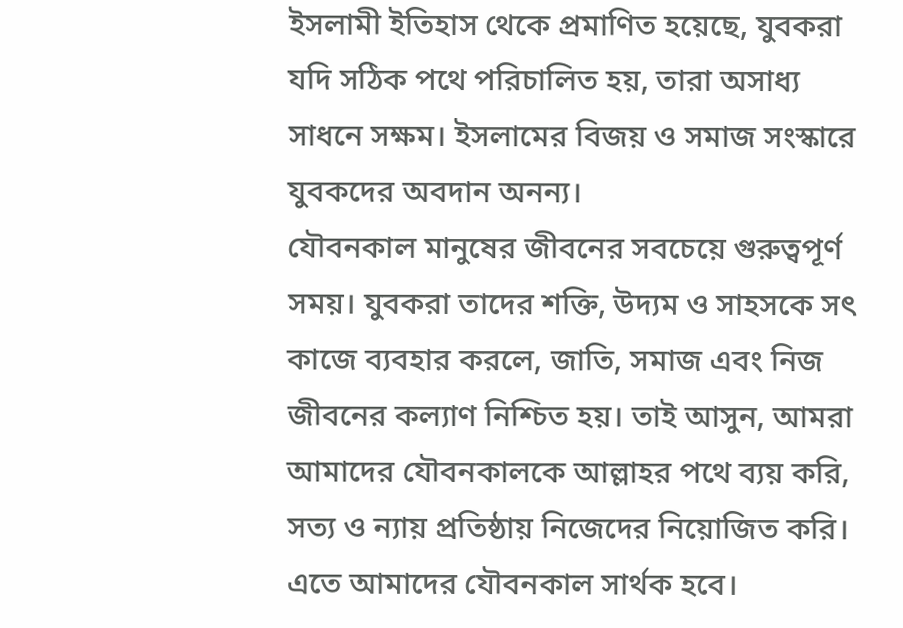ইসলামী ইতিহাস থেকে প্রমাণিত হয়েছে, যুবকরা যদি সঠিক পথে পরিচালিত হয়, তারা অসাধ্য সাধনে সক্ষম। ইসলামের বিজয় ও সমাজ সংস্কারে যুবকদের অবদান অনন্য।
যৌবনকাল মানুষের জীবনের সবচেয়ে গুরুত্বপূর্ণ সময়। যুবকরা তাদের শক্তি, উদ্যম ও সাহসকে সৎ কাজে ব্যবহার করলে, জাতি, সমাজ এবং নিজ জীবনের কল্যাণ নিশ্চিত হয়। তাই আসুন, আমরা আমাদের যৌবনকালকে আল্লাহর পথে ব্যয় করি, সত্য ও ন্যায় প্রতিষ্ঠায় নিজেদের নিয়োজিত করি। এতে আমাদের যৌবনকাল সার্থক হবে।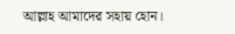আল্লাহ আমাদের সহায় হোন।